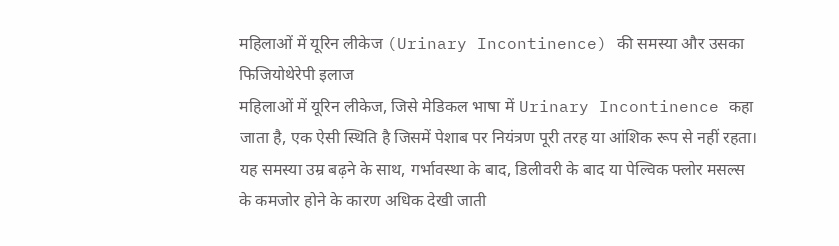महिलाओं में यूरिन लीकेज (Urinary Incontinence) की समस्या और उसका फिजियोथेरेपी इलाज
महिलाओं में यूरिन लीकेज, जिसे मेडिकल भाषा में Urinary Incontinence कहा जाता है, एक ऐसी स्थिति है जिसमें पेशाब पर नियंत्रण पूरी तरह या आंशिक रूप से नहीं रहता। यह समस्या उम्र बढ़ने के साथ, गर्भावस्था के बाद, डिलीवरी के बाद या पेल्विक फ्लोर मसल्स के कमजोर होने के कारण अधिक देखी जाती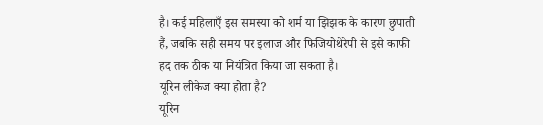है। कई महिलाएँ इस समस्या को शर्म या झिझक के कारण छुपाती हैं, जबकि सही समय पर इलाज और फिजियोथेरेपी से इसे काफी हद तक ठीक या नियंत्रित किया जा सकता है।
यूरिन लीकेज क्या होता है?
यूरिन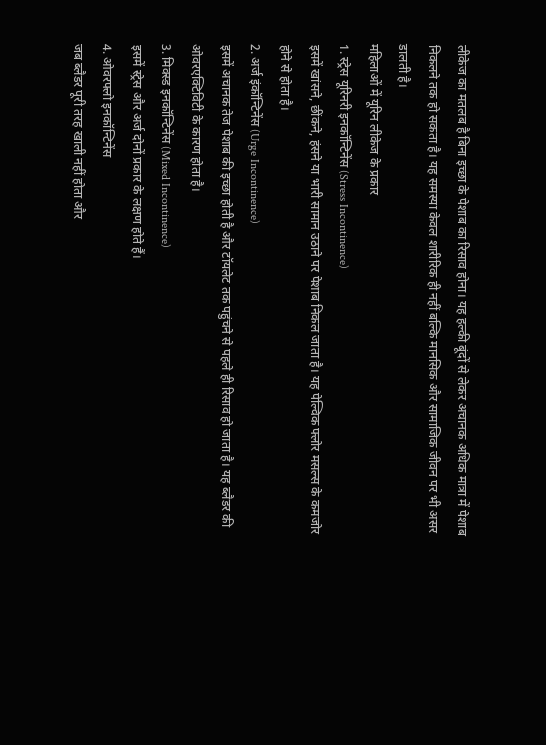लीकेज का मतलब है बिना इच्छा के पेशाब का रिसाव होना। यह हल्की बूंदों से लेकर अचानक अधिक मात्रा में पेशाब निकलने तक हो सकता है। यह समस्या केवल शारीरिक ही नहीं बल्कि मानसिक और सामाजिक जीवन पर भी असर डालती है।
महिलाओं में यूरिन लीकेज के प्रकार
1. स्ट्रेस यूरिनरी इनकॉन्टिनेंस (Stress Incontinence)
इसमें खांसने, छींकने, हंसने या भारी सामान उठाने पर पेशाब निकल जाता है। यह पेल्विक फ्लोर मसल्स के कमजोर होने से होता है।
2. अर्ज इंकॉन्टिनेंस (Urge Incontinence)
इसमें अचानक तेज पेशाब की इच्छा होती है और टॉयलेट तक पहुंचने से पहले ही रिसाव हो जाता है। यह ब्लैडर की ओवरएक्टिविटी के कारण होता है।
3. मिक्स्ड इनकॉन्टिनेंस (Mixed Incontinence)
इसमें स्ट्रेस और अर्ज दोनों प्रकार के लक्षण होते हैं।
4. ओवरफ्लो इनकॉन्टिनेंस
जब ब्लैडर पूरी तरह खाली नहीं होता और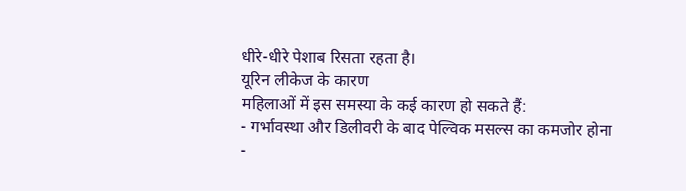धीरे-धीरे पेशाब रिसता रहता है।
यूरिन लीकेज के कारण
महिलाओं में इस समस्या के कई कारण हो सकते हैं:
- गर्भावस्था और डिलीवरी के बाद पेल्विक मसल्स का कमजोर होना
-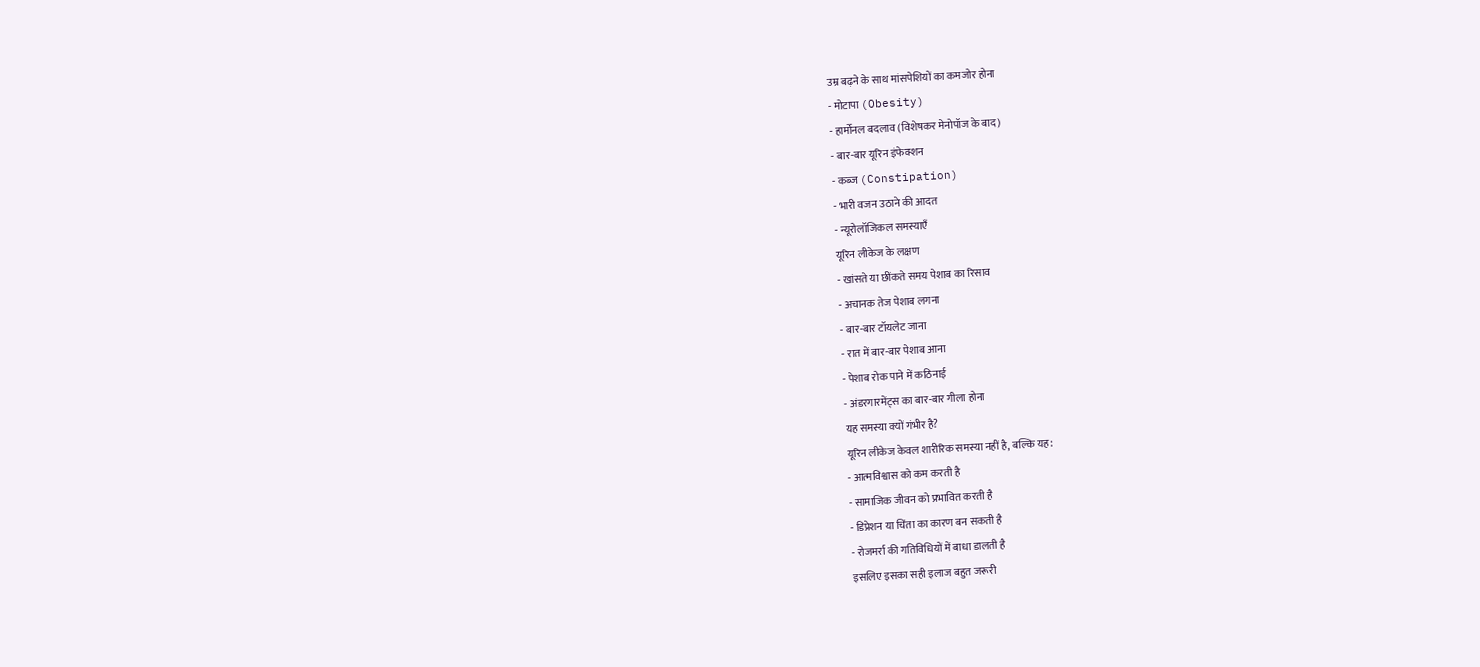उम्र बढ़ने के साथ मांसपेशियों का कमजोर होना
- मोटापा (Obesity)
- हार्मोनल बदलाव (विशेषकर मेनोपॉज के बाद)
- बार-बार यूरिन इंफेक्शन
- कब्ज (Constipation)
- भारी वजन उठाने की आदत
- न्यूरोलॉजिकल समस्याएँ
यूरिन लीकेज के लक्षण
- खांसते या छींकते समय पेशाब का रिसाव
- अचानक तेज पेशाब लगना
- बार-बार टॉयलेट जाना
- रात में बार-बार पेशाब आना
- पेशाब रोक पाने में कठिनाई
- अंडरगारमेंट्स का बार-बार गीला होना
यह समस्या क्यों गंभीर है?
यूरिन लीकेज केवल शारीरिक समस्या नहीं है, बल्कि यह:
- आत्मविश्वास को कम करती है
- सामाजिक जीवन को प्रभावित करती है
- डिप्रेशन या चिंता का कारण बन सकती है
- रोजमर्रा की गतिविधियों में बाधा डालती है
इसलिए इसका सही इलाज बहुत जरूरी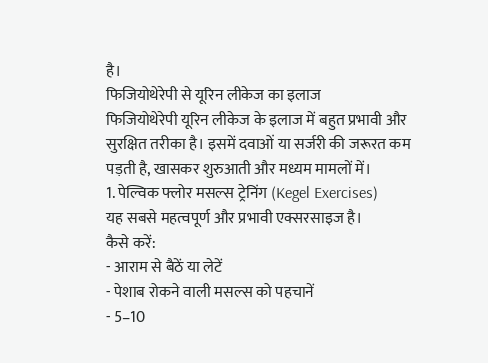है।
फिजियोथेरेपी से यूरिन लीकेज का इलाज
फिजियोथेरेपी यूरिन लीकेज के इलाज में बहुत प्रभावी और सुरक्षित तरीका है। इसमें दवाओं या सर्जरी की जरूरत कम पड़ती है, खासकर शुरुआती और मध्यम मामलों में।
1. पेल्विक फ्लोर मसल्स ट्रेनिंग (Kegel Exercises)
यह सबसे महत्वपूर्ण और प्रभावी एक्सरसाइज है।
कैसे करें:
- आराम से बैठें या लेटें
- पेशाब रोकने वाली मसल्स को पहचानें
- 5–10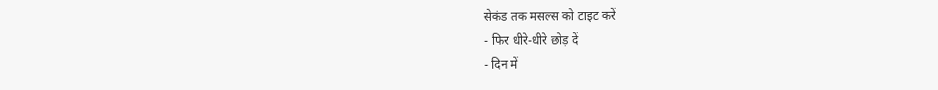सेकंड तक मसल्स को टाइट करें
- फिर धीरे-धीरे छोड़ दें
- दिन में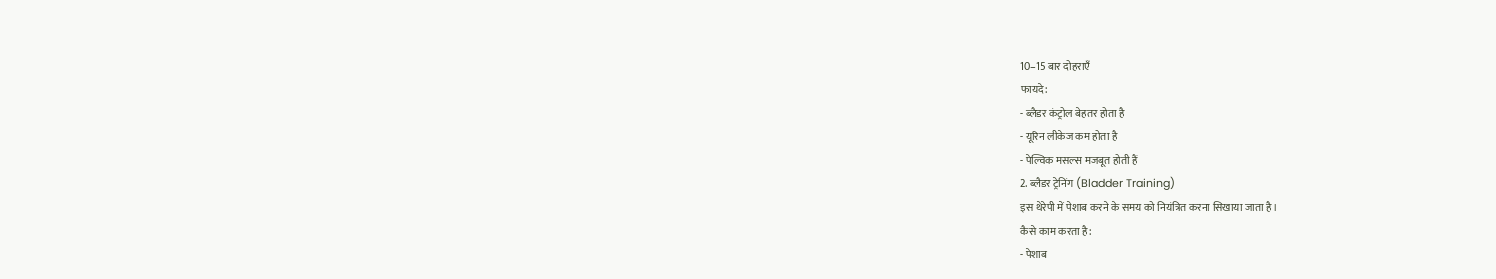10–15 बार दोहराएँ
फायदे:
- ब्लैडर कंट्रोल बेहतर होता है
- यूरिन लीकेज कम होता है
- पेल्विक मसल्स मजबूत होती हैं
2. ब्लैडर ट्रेनिंग (Bladder Training)
इस थेरेपी में पेशाब करने के समय को नियंत्रित करना सिखाया जाता है।
कैसे काम करता है:
- पेशाब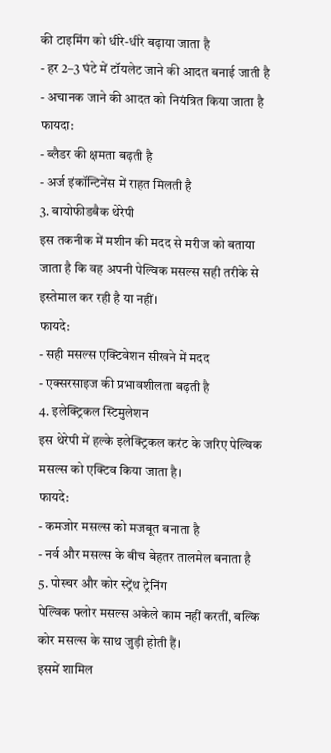की टाइमिंग को धीरे-धीरे बढ़ाया जाता है
- हर 2–3 घंटे में टॉयलेट जाने की आदत बनाई जाती है
- अचानक जाने की आदत को नियंत्रित किया जाता है
फायदा:
- ब्लैडर की क्षमता बढ़ती है
- अर्ज इंकॉन्टिनेंस में राहत मिलती है
3. बायोफीडबैक थेरेपी
इस तकनीक में मशीन की मदद से मरीज को बताया जाता है कि वह अपनी पेल्विक मसल्स सही तरीके से इस्तेमाल कर रही है या नहीं।
फायदे:
- सही मसल्स एक्टिवेशन सीखने में मदद
- एक्सरसाइज की प्रभावशीलता बढ़ती है
4. इलेक्ट्रिकल स्टिमुलेशन
इस थेरेपी में हल्के इलेक्ट्रिकल करंट के जरिए पेल्विक मसल्स को एक्टिव किया जाता है।
फायदे:
- कमजोर मसल्स को मजबूत बनाता है
- नर्व और मसल्स के बीच बेहतर तालमेल बनाता है
5. पोस्चर और कोर स्ट्रेंथ ट्रेनिंग
पेल्विक फ्लोर मसल्स अकेले काम नहीं करतीं, बल्कि कोर मसल्स के साथ जुड़ी होती हैं।
इसमें शामिल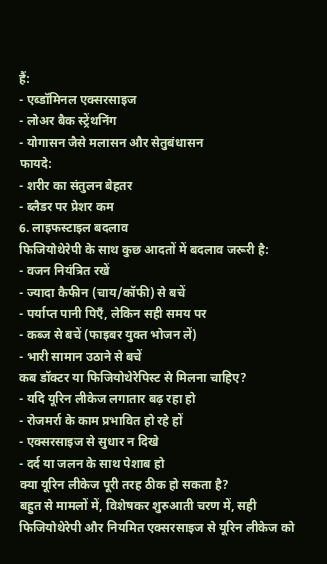हैं:
- एब्डॉमिनल एक्सरसाइज
- लोअर बैक स्ट्रेंथनिंग
- योगासन जैसे मलासन और सेतुबंधासन
फायदे:
- शरीर का संतुलन बेहतर
- ब्लैडर पर प्रेशर कम
6. लाइफस्टाइल बदलाव
फिजियोथेरेपी के साथ कुछ आदतों में बदलाव जरूरी है:
- वजन नियंत्रित रखें
- ज्यादा कैफीन (चाय/कॉफी) से बचें
- पर्याप्त पानी पिएँ, लेकिन सही समय पर
- कब्ज से बचें (फाइबर युक्त भोजन लें)
- भारी सामान उठाने से बचें
कब डॉक्टर या फिजियोथेरेपिस्ट से मिलना चाहिए?
- यदि यूरिन लीकेज लगातार बढ़ रहा हो
- रोजमर्रा के काम प्रभावित हो रहे हों
- एक्सरसाइज से सुधार न दिखे
- दर्द या जलन के साथ पेशाब हो
क्या यूरिन लीकेज पूरी तरह ठीक हो सकता है?
बहुत से मामलों में, विशेषकर शुरुआती चरण में, सही फिजियोथेरेपी और नियमित एक्सरसाइज से यूरिन लीकेज को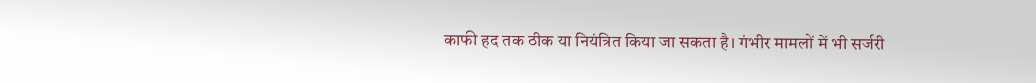काफी हद तक ठीक या नियंत्रित किया जा सकता है। गंभीर मामलों में भी सर्जरी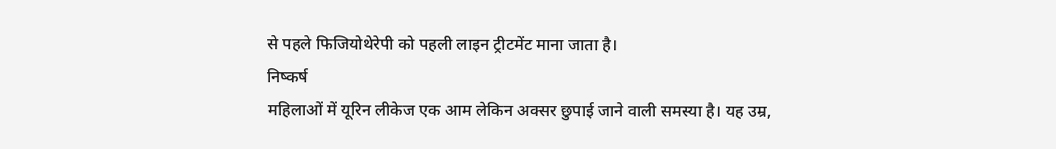से पहले फिजियोथेरेपी को पहली लाइन ट्रीटमेंट माना जाता है।
निष्कर्ष
महिलाओं में यूरिन लीकेज एक आम लेकिन अक्सर छुपाई जाने वाली समस्या है। यह उम्र,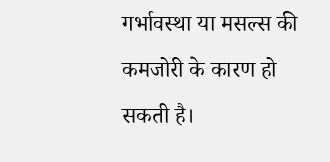गर्भावस्था या मसल्स की कमजोरी के कारण हो सकती है।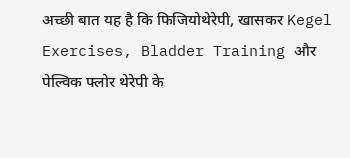अच्छी बात यह है कि फिजियोथेरेपी, खासकर Kegel Exercises, Bladder Training और पेल्विक फ्लोर थेरेपी के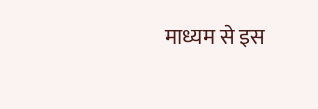माध्यम से इस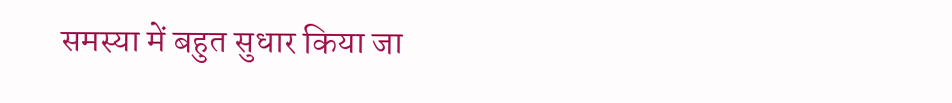समस्या में बहुत सुधार किया जा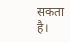सकता है।